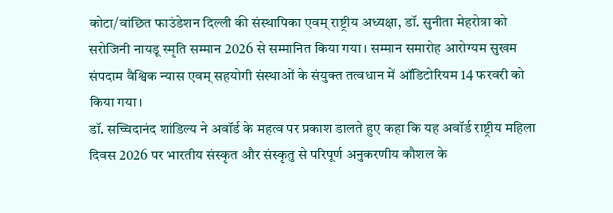कोटा/वांछित फाउंडेशन दिल्ली की संस्थापिका एवम् राष्ट्रीय अध्यक्षा, डॉ. सुनीता मेहरोत्रा को सरोजिनी नायडू स्मृति सम्मान 2026 से सम्मानित किया गया। सम्मान समारोह आरोग्यम सुखम संपदाम वैश्विक न्यास एवम् सहयोगी संस्थाओं के संयुक्त तत्वधान में ऑडिटोरियम 14 फरवरी को किया गया।
डॉ. सच्चिदानंद शांडिल्य ने अवॉर्ड के महत्व पर प्रकाश डालते हुए कहा कि यह अवॉर्ड राष्ट्रीय महिला दिवस 2026 पर भारतीय संस्कृत और संस्कृतु से परिपूर्ण अनुकरणीय कौशल के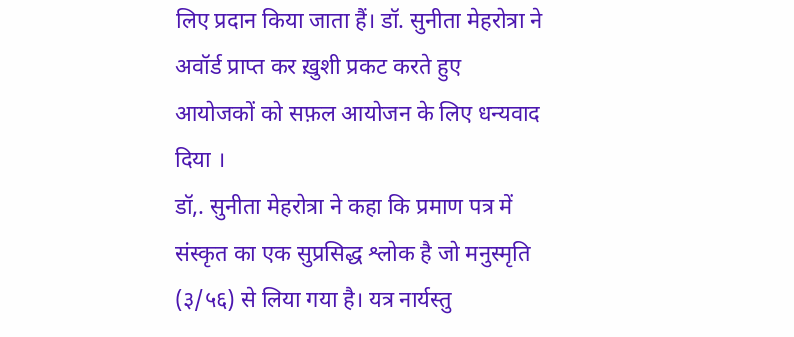लिए प्रदान किया जाता हैं। डॉ. सुनीता मेहरोत्रा ने अवॉर्ड प्राप्त कर ख़ुशी प्रकट करते हुए आयोजकों को सफ़ल आयोजन के लिए धन्यवाद दिया ।
डॉ,. सुनीता मेहरोत्रा ने कहा कि प्रमाण पत्र में संस्कृत का एक सुप्रसिद्ध श्लोक है जो मनुस्मृति (३/५६) से लिया गया है। यत्र नार्यस्तु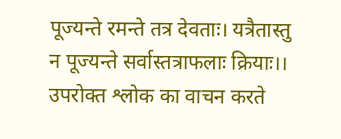पूज्यन्ते रमन्ते तत्र देवताः। यत्रैतास्तु न पूज्यन्ते सर्वास्तत्राफलाः क्रियाः।। उपरोक्त श्लोक का वाचन करते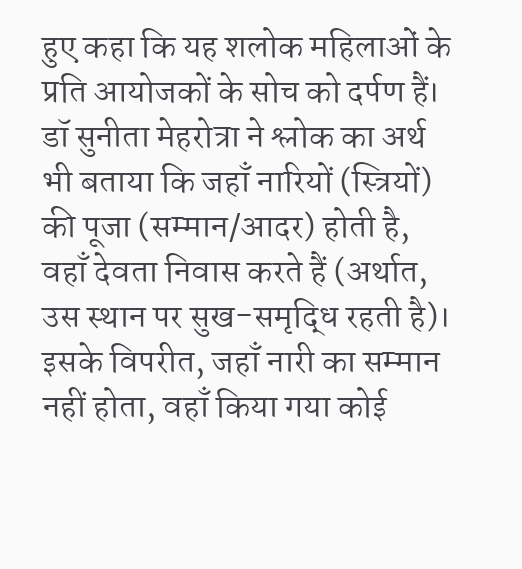हुए कहा कि यह शलोक महिलाओं के प्रति आयोजकों के सोच को दर्पण हैं। डॉ सुनीता मेहरोत्रा ने श्लोक का अर्थ भी बताया कि जहाँ नारियों (स्त्रियों) की पूजा (सम्मान/आदर) होती है, वहाँ देवता निवास करते हैं (अर्थात, उस स्थान पर सुख-समृद्धि रहती है)। इसके विपरीत, जहाँ नारी का सम्मान नहीं होता, वहाँ किया गया कोई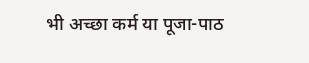भी अच्छा कर्म या पूजा-पाठ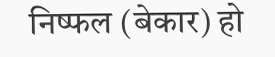निष्फल (बेकार) हो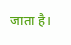जाता है।